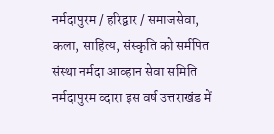नर्मदापुरम / हरिद्वार / समाजसेवा, कला, साहित्य, संस्कृति को सर्मपित संस्था नर्मदा आव्हान सेवा समिति नर्मदापुरम व्दारा इस वर्ष उत्तराखंड में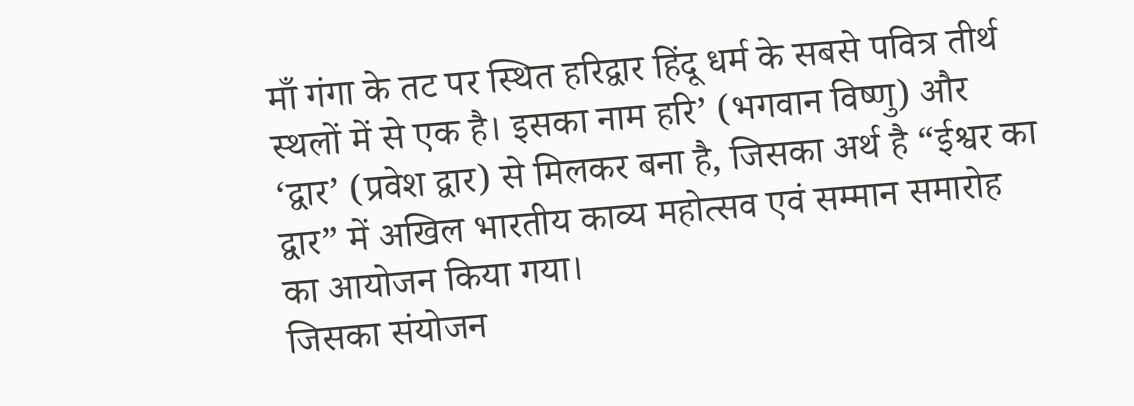माँ गंगा के तट पर स्थित हरिद्वार हिंदू धर्म के सबसे पवित्र तीर्थ स्थलों में से एक है। इसका नाम हरि’ (भगवान विष्णु) और ‘द्वार’ (प्रवेश द्वार) से मिलकर बना है, जिसका अर्थ है “ईश्वर का द्वार” में अखिल भारतीय काव्य महोत्सव एवं सम्मान समारोह का आयोजन किया गया।
जिसका संयोजन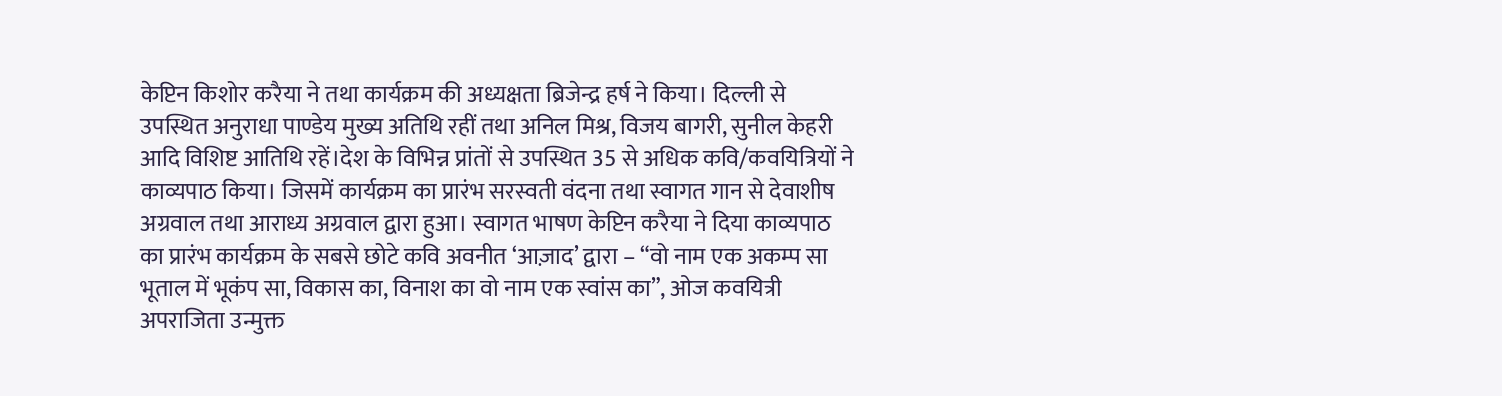केप्टिन किशोर करैया ने तथा कार्यक्रम की अध्यक्षता ब्रिजेन्द्र हर्ष ने किया। दिल्ली से उपस्थित अनुराधा पाण्डेय मुख्य अतिथि रहीं तथा अनिल मिश्र, विजय बागरी, सुनील केहरी आदि विशिष्ट आतिथि रहें।देश के विभिन्न प्रांतों से उपस्थित 35 से अधिक कवि/कवयित्रियों ने काव्यपाठ किया। जिसमें कार्यक्रम का प्रारंभ सरस्वती वंदना तथा स्वागत गान से देवाशीष अग्रवाल तथा आराध्य अग्रवाल द्वारा हुआ। स्वागत भाषण केप्टिन करैया ने दिया काव्यपाठ का प्रारंभ कार्यक्रम के सबसे छोटे कवि अवनीत ‘आज़ाद’ द्वारा – “वो नाम एक अकम्प सा भूताल में भूकंप सा, विकास का, विनाश का वो नाम एक स्वांस का”, ओज कवयित्री अपराजिता उन्मुक्त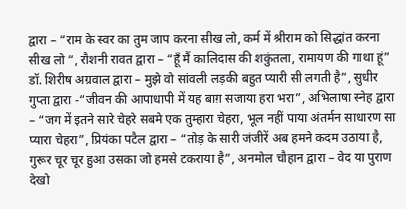द्वारा – “राम के स्वर का तुम जाप करना सीख लो, कर्म में श्रीराम को सिद्धांत करना सीख लो “, रौशनी रावत द्वारा – “हूँ मैं कालिदास की शकुंतला, रामायण की गाथा हूं” डॉ. शिरीष अग्रवाल द्वारा – मुझे वो सांवली लड़की बहुत प्यारी सी लगती है”, सुधीर गुप्ता द्वारा -“जीवन की आपाधापी में यह बाग़ सजाया हरा भरा”, अभिलाषा स्नेह द्वारा – “जग में इतने सारे चेहरे सबमे एक तुम्हारा चेहरा, भूल नहीं पाया अंतर्मन साधारण सा प्यारा चेहरा”, प्रियंका पटैल द्वारा – “तोड़ के सारी जंजीरें अब हमने कदम उठाया है, गुरूर चूर चूर हुआ उसका जो हमसे टकराया है”, अनमोल चौहान द्वारा – वेद या पुराण देखो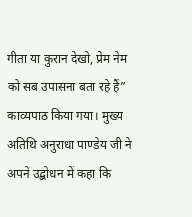गीता या कुरान देखो, प्रेम नेम को सब उपासना बता रहे हैं” काव्यपाठ किया गया। मुख्य अतिथि अनुराधा पाण्डेय जी ने अपने उद्बोधन में कहा कि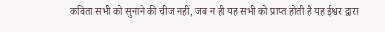कविता सभी को सुनाने की चीज नहीं, जब न ही यह सभी को प्राप्त होती है यह ईश्वर द्वारा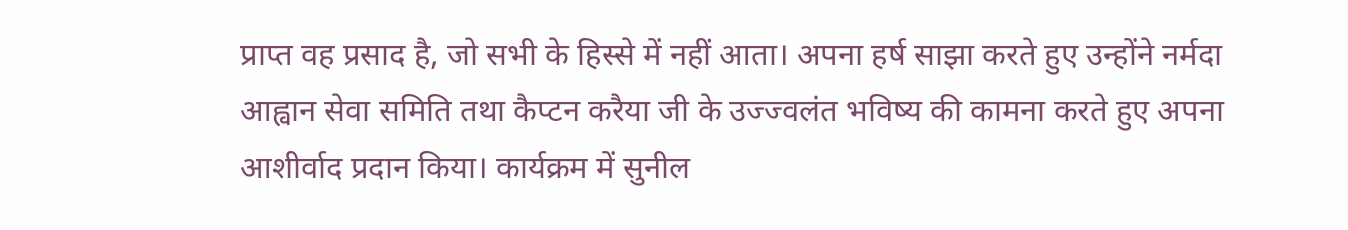प्राप्त वह प्रसाद है, जो सभी के हिस्से में नहीं आता। अपना हर्ष साझा करते हुए उन्होंने नर्मदा आह्वान सेवा समिति तथा कैप्टन करैया जी के उज्ज्वलंत भविष्य की कामना करते हुए अपना आशीर्वाद प्रदान किया। कार्यक्रम में सुनील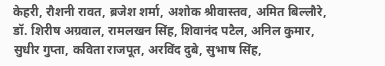केहरी, रौशनी रावत, ब्रजेश शर्मा, अशोक श्रीवास्तव, अमित बिल्लौरे, डॉ. शिरीष अग्रवाल, रामलखन सिंह, शिवानंद पटैल, अनिल कुमार, सुधीर गुप्ता, कविता राजपूत, अरविंद दुबे, सुभाष सिंह,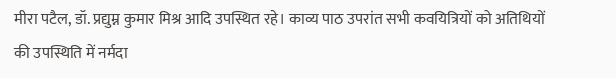मीरा पटैल, डॉ. प्रद्युम्न कुमार मिश्र आदि उपस्थित रहे। काव्य पाठ उपरांत सभी कवयित्रियों को अतिथियों की उपस्थिति में नर्मदा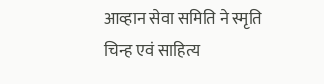आव्हान सेवा समिति ने स्मृति चिन्ह एवं साहित्य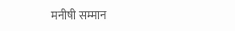मनीषी सम्मान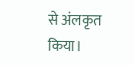से अंलकृत किया।